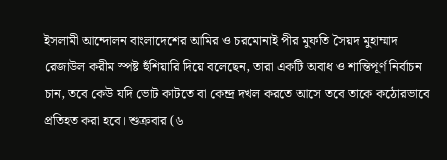ইসলামী আন্দোলন বাংলাদেশের আমির ও চরমোনাই পীর মুফতি সৈয়দ মুহাম্মাদ রেজাউল করীম স্পষ্ট হুঁশিয়ারি দিয়ে বলেছেন, তারা একটি অবাধ ও শান্তিপূর্ণ নির্বাচন চান, তবে কেউ যদি ভোট কাটতে বা কেন্দ্র দখল করতে আসে তবে তাকে কঠোরভাবে প্রতিহত করা হবে। শুক্রবার (৬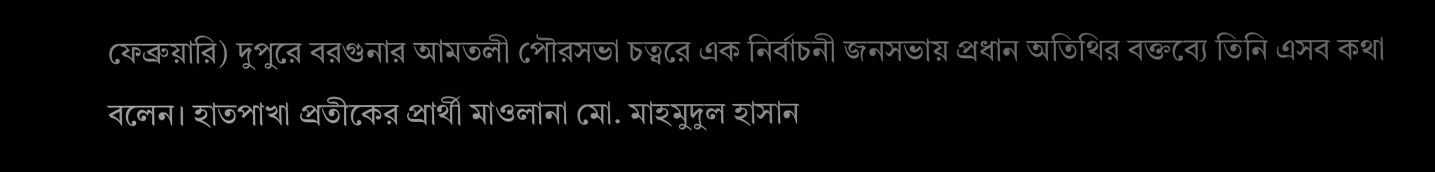ফেব্রুয়ারি) দুপুরে বরগুনার আমতলী পৌরসভা চত্বরে এক নির্বাচনী জনসভায় প্রধান অতিথির বক্তব্যে তিনি এসব কথা বলেন। হাতপাখা প্রতীকের প্রার্থী মাওলানা মো. মাহমুদুল হাসান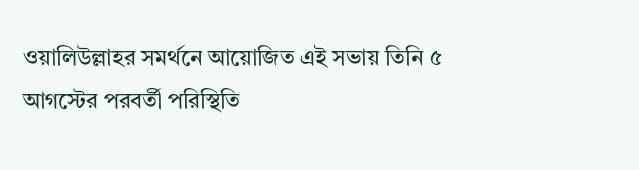ওয়ালিউল্লাহর সমর্থনে আয়োজিত এই সভায় তিনি ৫ আগস্টের পরবর্তী পরিস্থিতি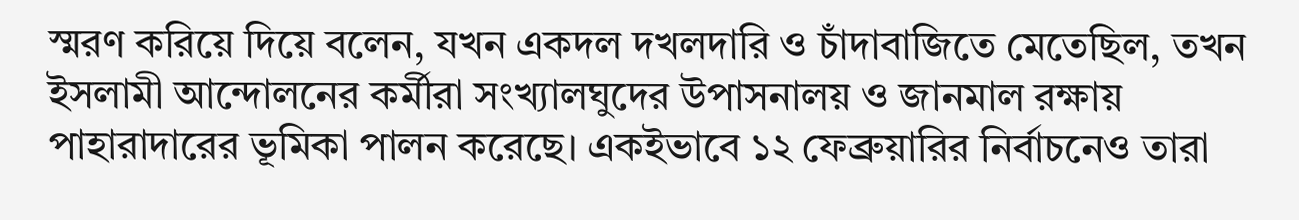স্মরণ করিয়ে দিয়ে বলেন, যখন একদল দখলদারি ও চাঁদাবাজিতে মেতেছিল, তখন ইসলামী আন্দোলনের কর্মীরা সংখ্যালঘুদের উপাসনালয় ও জানমাল রক্ষায় পাহারাদারের ভূমিকা পালন করেছে। একইভাবে ১২ ফেব্রুয়ারির নির্বাচনেও তারা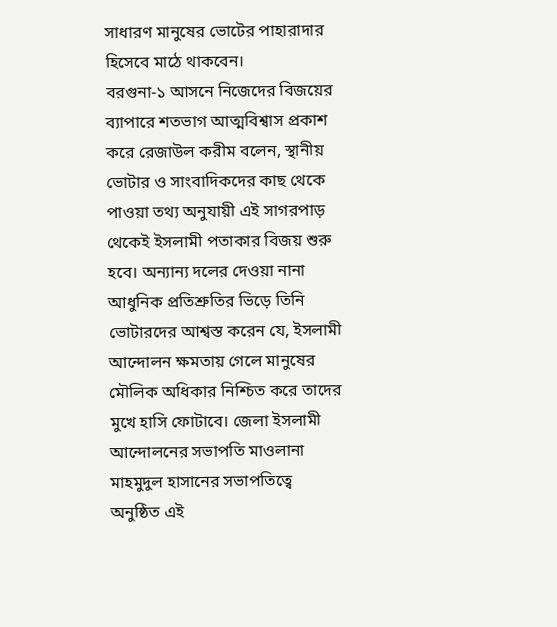সাধারণ মানুষের ভোটের পাহারাদার হিসেবে মাঠে থাকবেন।
বরগুনা-১ আসনে নিজেদের বিজয়ের ব্যাপারে শতভাগ আত্মবিশ্বাস প্রকাশ করে রেজাউল করীম বলেন, স্থানীয় ভোটার ও সাংবাদিকদের কাছ থেকে পাওয়া তথ্য অনুযায়ী এই সাগরপাড় থেকেই ইসলামী পতাকার বিজয় শুরু হবে। অন্যান্য দলের দেওয়া নানা আধুনিক প্রতিশ্রুতির ভিড়ে তিনি ভোটারদের আশ্বস্ত করেন যে, ইসলামী আন্দোলন ক্ষমতায় গেলে মানুষের মৌলিক অধিকার নিশ্চিত করে তাদের মুখে হাসি ফোটাবে। জেলা ইসলামী আন্দোলনের সভাপতি মাওলানা মাহমুদুল হাসানের সভাপতিত্বে অনুষ্ঠিত এই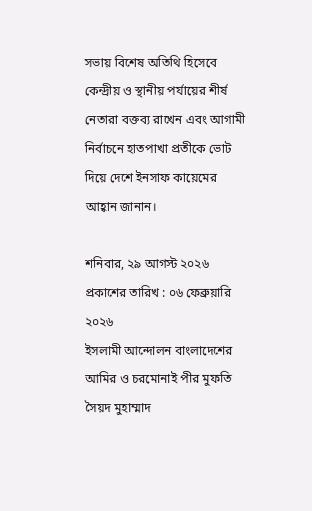সভায় বিশেষ অতিথি হিসেবে কেন্দ্রীয় ও স্থানীয় পর্যায়ের শীর্ষ নেতারা বক্তব্য রাখেন এবং আগামী নির্বাচনে হাতপাখা প্রতীকে ভোট দিয়ে দেশে ইনসাফ কায়েমের আহ্বান জানান।

শনিবার, ২৯ আগস্ট ২০২৬
প্রকাশের তারিখ : ০৬ ফেব্রুয়ারি ২০২৬
ইসলামী আন্দোলন বাংলাদেশের আমির ও চরমোনাই পীর মুফতি সৈয়দ মুহাম্মাদ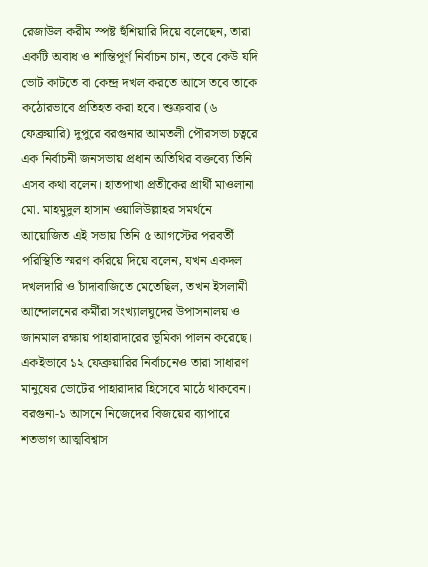রেজাউল করীম স্পষ্ট হুঁশিয়ারি দিয়ে বলেছেন, তারা একটি অবাধ ও শান্তিপূর্ণ নির্বাচন চান, তবে কেউ যদি ভোট কাটতে বা কেন্দ্র দখল করতে আসে তবে তাকে কঠোরভাবে প্রতিহত করা হবে। শুক্রবার (৬ ফেব্রুয়ারি) দুপুরে বরগুনার আমতলী পৌরসভা চত্বরে এক নির্বাচনী জনসভায় প্রধান অতিথির বক্তব্যে তিনি এসব কথা বলেন। হাতপাখা প্রতীকের প্রার্থী মাওলানা মো. মাহমুদুল হাসান ওয়ালিউল্লাহর সমর্থনে আয়োজিত এই সভায় তিনি ৫ আগস্টের পরবর্তী পরিস্থিতি স্মরণ করিয়ে দিয়ে বলেন, যখন একদল দখলদারি ও চাঁদাবাজিতে মেতেছিল, তখন ইসলামী আন্দোলনের কর্মীরা সংখ্যালঘুদের উপাসনালয় ও জানমাল রক্ষায় পাহারাদারের ভূমিকা পালন করেছে। একইভাবে ১২ ফেব্রুয়ারির নির্বাচনেও তারা সাধারণ মানুষের ভোটের পাহারাদার হিসেবে মাঠে থাকবেন।
বরগুনা-১ আসনে নিজেদের বিজয়ের ব্যাপারে শতভাগ আত্মবিশ্বাস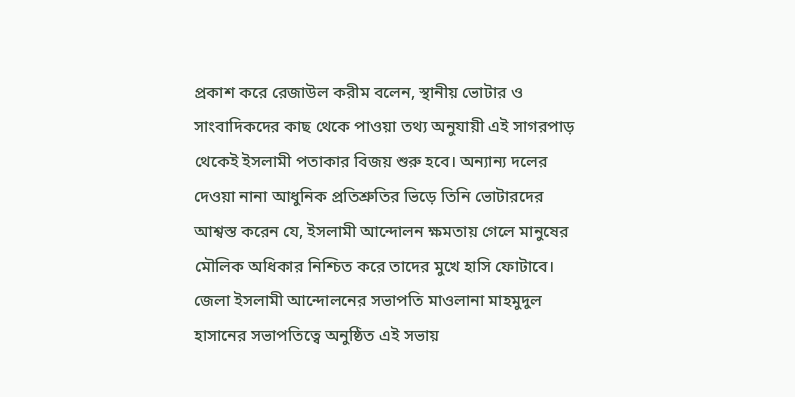প্রকাশ করে রেজাউল করীম বলেন, স্থানীয় ভোটার ও সাংবাদিকদের কাছ থেকে পাওয়া তথ্য অনুযায়ী এই সাগরপাড় থেকেই ইসলামী পতাকার বিজয় শুরু হবে। অন্যান্য দলের দেওয়া নানা আধুনিক প্রতিশ্রুতির ভিড়ে তিনি ভোটারদের আশ্বস্ত করেন যে, ইসলামী আন্দোলন ক্ষমতায় গেলে মানুষের মৌলিক অধিকার নিশ্চিত করে তাদের মুখে হাসি ফোটাবে। জেলা ইসলামী আন্দোলনের সভাপতি মাওলানা মাহমুদুল হাসানের সভাপতিত্বে অনুষ্ঠিত এই সভায়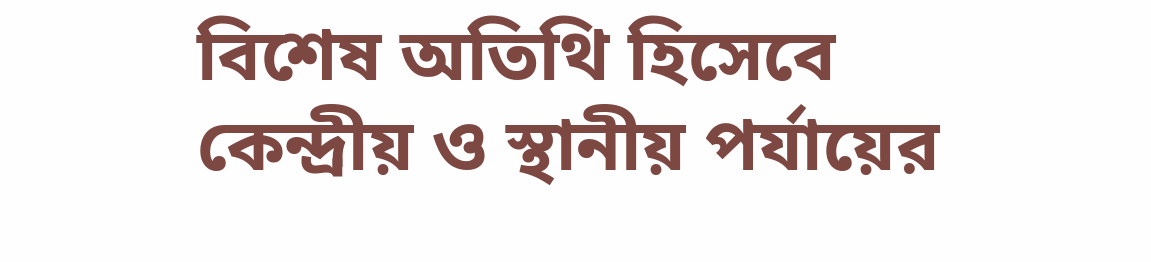বিশেষ অতিথি হিসেবে কেন্দ্রীয় ও স্থানীয় পর্যায়ের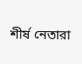শীর্ষ নেতারা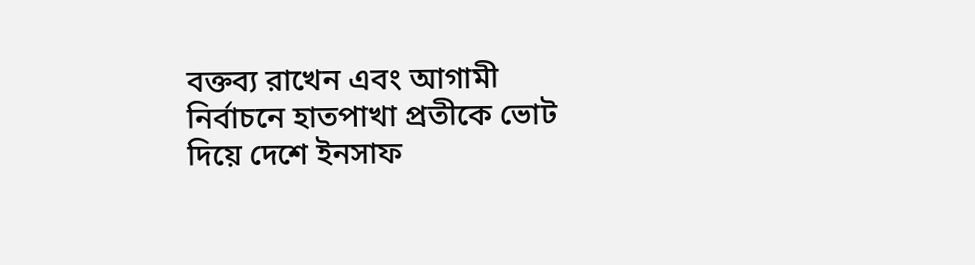বক্তব্য রাখেন এবং আগামী নির্বাচনে হাতপাখা প্রতীকে ভোট দিয়ে দেশে ইনসাফ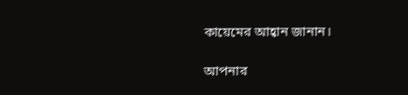কায়েমের আহ্বান জানান।

আপনার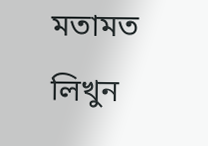মতামত লিখুন